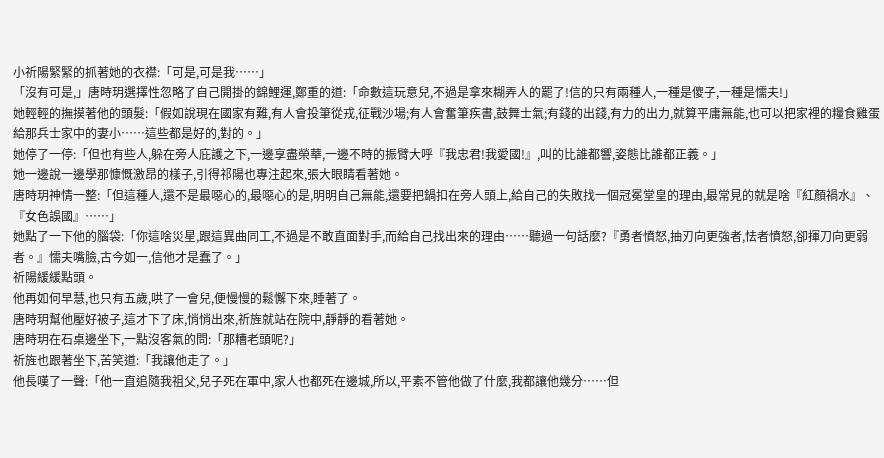小祈陽緊緊的抓著她的衣襟:「可是,可是我……」
「沒有可是,」唐時玥選擇性忽略了自己開掛的錦鯉運,鄭重的道:「命數這玩意兒,不過是拿來糊弄人的罷了!信的只有兩種人,一種是傻子,一種是懦夫!」
她輕輕的撫摸著他的頭髮:「假如說現在國家有難,有人會投筆從戎,征戰沙場;有人會奮筆疾書,鼓舞士氣;有錢的出錢,有力的出力,就算平庸無能,也可以把家裡的糧食雞蛋給那兵士家中的妻小……這些都是好的,對的。」
她停了一停:「但也有些人,躲在旁人庇護之下,一邊享盡榮華,一邊不時的振臂大呼『我忠君!我愛國!』,叫的比誰都響,姿態比誰都正義。」
她一邊說一邊學那慷慨激昂的樣子,引得祁陽也專注起來,張大眼睛看著她。
唐時玥神情一整:「但這種人,還不是最噁心的,最噁心的是,明明自己無能,還要把鍋扣在旁人頭上,給自己的失敗找一個冠冕堂皇的理由,最常見的就是啥『紅顏禍水』、『女色誤國』……」
她點了一下他的腦袋:「你這啥災星,跟這異曲同工,不過是不敢直面對手,而給自己找出來的理由……聽過一句話麼?『勇者憤怒,抽刃向更強者,怯者憤怒,卻揮刀向更弱者。』懦夫嘴臉,古今如一,信他才是蠢了。」
祈陽緩緩點頭。
他再如何早慧,也只有五歲,哄了一會兒,便慢慢的鬆懈下來,睡著了。
唐時玥幫他壓好被子,這才下了床,悄悄出來,祈旌就站在院中,靜靜的看著她。
唐時玥在石桌邊坐下,一點沒客氣的問:「那糟老頭呢?」
祈旌也跟著坐下,苦笑道:「我讓他走了。」
他長嘆了一聲:「他一直追隨我祖父,兒子死在軍中,家人也都死在邊城,所以,平素不管他做了什麼,我都讓他幾分……但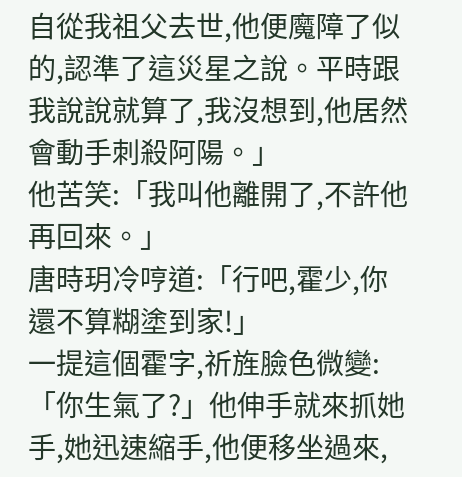自從我祖父去世,他便魔障了似的,認準了這災星之說。平時跟我說說就算了,我沒想到,他居然會動手刺殺阿陽。」
他苦笑:「我叫他離開了,不許他再回來。」
唐時玥冷哼道:「行吧,霍少,你還不算糊塗到家!」
一提這個霍字,祈旌臉色微變:「你生氣了?」他伸手就來抓她手,她迅速縮手,他便移坐過來,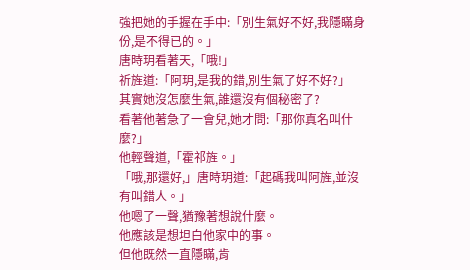強把她的手握在手中:「別生氣好不好,我隱瞞身份,是不得已的。」
唐時玥看著天,「哦!」
祈旌道:「阿玥,是我的錯,別生氣了好不好?」
其實她沒怎麼生氣,誰還沒有個秘密了?
看著他著急了一會兒,她才問:「那你真名叫什麼?」
他輕聲道,「霍祁旌。」
「哦,那還好,」唐時玥道:「起碼我叫阿旌,並沒有叫錯人。」
他嗯了一聲,猶豫著想說什麼。
他應該是想坦白他家中的事。
但他既然一直隱瞞,肯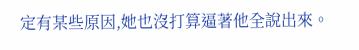定有某些原因,她也沒打算逼著他全說出來。